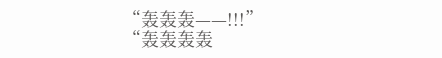“轰轰轰——!!!”
“轰轰轰轰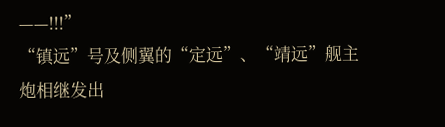——!!!”
“镇远”号及侧翼的“定远”、“靖远”舰主炮相继发出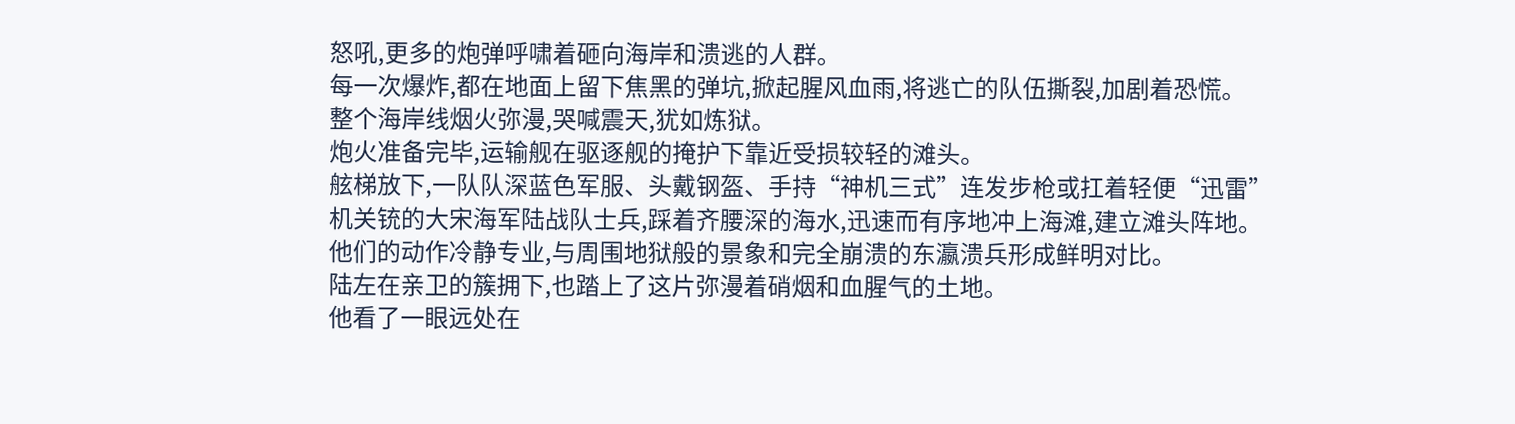怒吼,更多的炮弹呼啸着砸向海岸和溃逃的人群。
每一次爆炸,都在地面上留下焦黑的弹坑,掀起腥风血雨,将逃亡的队伍撕裂,加剧着恐慌。
整个海岸线烟火弥漫,哭喊震天,犹如炼狱。
炮火准备完毕,运输舰在驱逐舰的掩护下靠近受损较轻的滩头。
舷梯放下,一队队深蓝色军服、头戴钢盔、手持“神机三式”连发步枪或扛着轻便“迅雷”机关铳的大宋海军陆战队士兵,踩着齐腰深的海水,迅速而有序地冲上海滩,建立滩头阵地。
他们的动作冷静专业,与周围地狱般的景象和完全崩溃的东瀛溃兵形成鲜明对比。
陆左在亲卫的簇拥下,也踏上了这片弥漫着硝烟和血腥气的土地。
他看了一眼远处在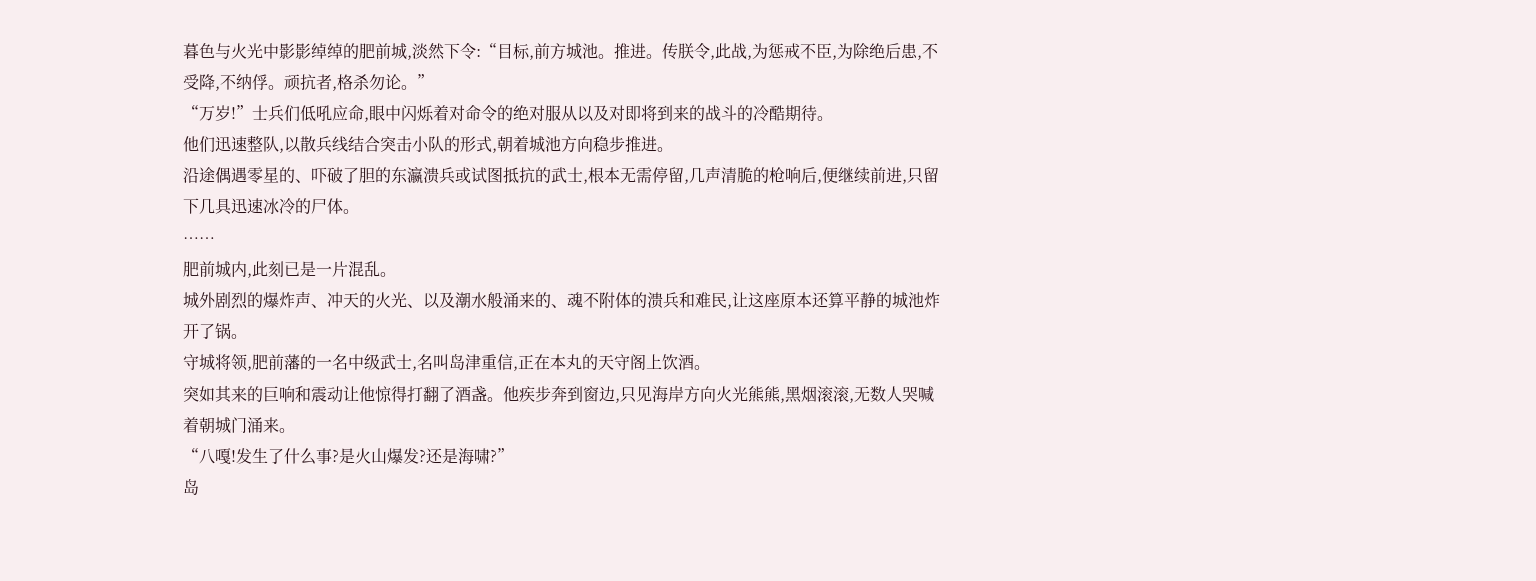暮色与火光中影影绰绰的肥前城,淡然下令:“目标,前方城池。推进。传朕令,此战,为惩戒不臣,为除绝后患,不受降,不纳俘。顽抗者,格杀勿论。”
“万岁!”士兵们低吼应命,眼中闪烁着对命令的绝对服从以及对即将到来的战斗的冷酷期待。
他们迅速整队,以散兵线结合突击小队的形式,朝着城池方向稳步推进。
沿途偶遇零星的、吓破了胆的东瀛溃兵或试图抵抗的武士,根本无需停留,几声清脆的枪响后,便继续前进,只留下几具迅速冰冷的尸体。
……
肥前城内,此刻已是一片混乱。
城外剧烈的爆炸声、冲天的火光、以及潮水般涌来的、魂不附体的溃兵和难民,让这座原本还算平静的城池炸开了锅。
守城将领,肥前藩的一名中级武士,名叫岛津重信,正在本丸的天守阁上饮酒。
突如其来的巨响和震动让他惊得打翻了酒盏。他疾步奔到窗边,只见海岸方向火光熊熊,黑烟滚滚,无数人哭喊着朝城门涌来。
“八嘎!发生了什么事?是火山爆发?还是海啸?”
岛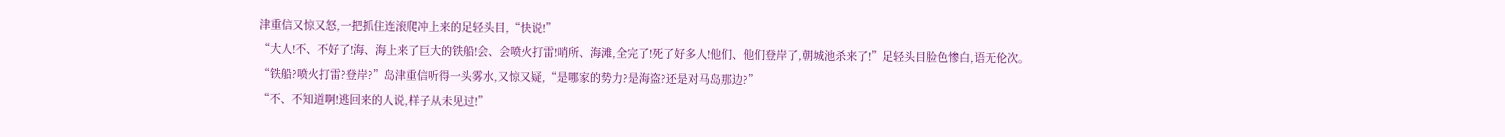津重信又惊又怒,一把抓住连滚爬冲上来的足轻头目,“快说!”
“大人!不、不好了!海、海上来了巨大的铁船!会、会喷火打雷!哨所、海滩,全完了!死了好多人!他们、他们登岸了,朝城池杀来了!”足轻头目脸色惨白,语无伦次。
“铁船?喷火打雷?登岸?”岛津重信听得一头雾水,又惊又疑,“是哪家的势力?是海盗?还是对马岛那边?”
“不、不知道啊!逃回来的人说,样子从未见过!”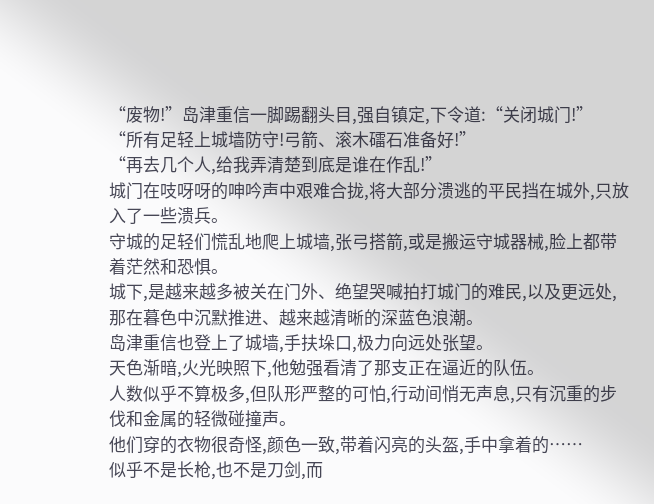“废物!”岛津重信一脚踢翻头目,强自镇定,下令道:“关闭城门!”
“所有足轻上城墙防守!弓箭、滚木礌石准备好!”
“再去几个人,给我弄清楚到底是谁在作乱!”
城门在吱呀呀的呻吟声中艰难合拢,将大部分溃逃的平民挡在城外,只放入了一些溃兵。
守城的足轻们慌乱地爬上城墙,张弓搭箭,或是搬运守城器械,脸上都带着茫然和恐惧。
城下,是越来越多被关在门外、绝望哭喊拍打城门的难民,以及更远处,那在暮色中沉默推进、越来越清晰的深蓝色浪潮。
岛津重信也登上了城墙,手扶垛口,极力向远处张望。
天色渐暗,火光映照下,他勉强看清了那支正在逼近的队伍。
人数似乎不算极多,但队形严整的可怕,行动间悄无声息,只有沉重的步伐和金属的轻微碰撞声。
他们穿的衣物很奇怪,颜色一致,带着闪亮的头盔,手中拿着的……
似乎不是长枪,也不是刀剑,而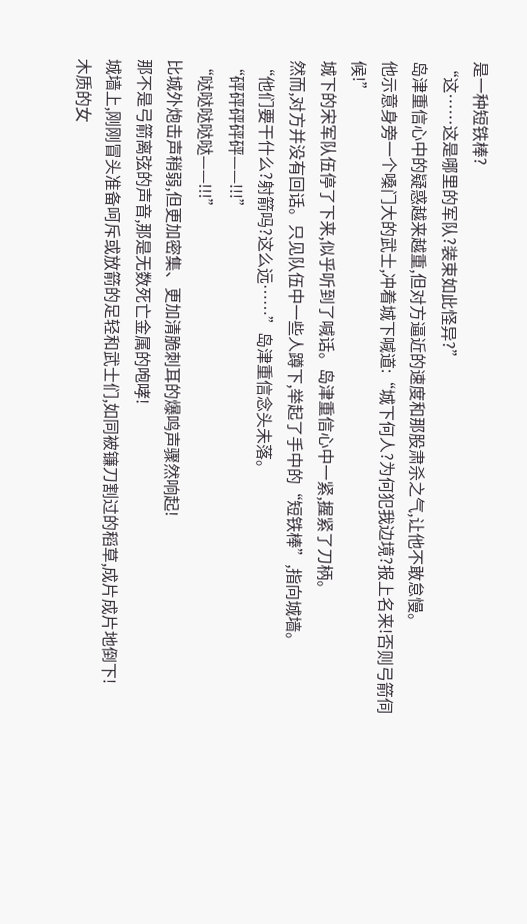是一种短铁棒?
“这……这是哪里的军队?装束如此怪异?”
岛津重信心中的疑惑越来越重,但对方逼近的速度和那股肃杀之气,让他不敢怠慢。
他示意身旁一个嗓门大的武士,冲着城下喊道:“城下何人?为何犯我边境?报上名来!否则弓箭伺候!”
城下的宋军队伍停了下来,似乎听到了喊话。岛津重信心中一紧,握紧了刀柄。
然而,对方并没有回话。只见队伍中一些人蹲下,举起了手中的“短铁棒”,指向城墙。
“他们要干什么?射箭吗?这么远……”岛津重信念头未落。
“砰砰砰砰砰——!!!”
“哒哒哒哒哒——!!!”
比城外炮击声稍弱,但更加密集、更加清脆刺耳的爆鸣声骤然响起!
那不是弓箭离弦的声音,那是无数死亡金属的咆哮!
城墙上,刚刚冒头准备呵斥或放箭的足轻和武士们,如同被镰刀割过的稻草,成片成片地倒下!
木质的女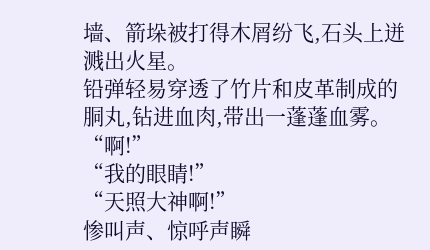墙、箭垛被打得木屑纷飞,石头上迸溅出火星。
铅弹轻易穿透了竹片和皮革制成的胴丸,钻进血肉,带出一蓬蓬血雾。
“啊!”
“我的眼睛!”
“天照大神啊!”
惨叫声、惊呼声瞬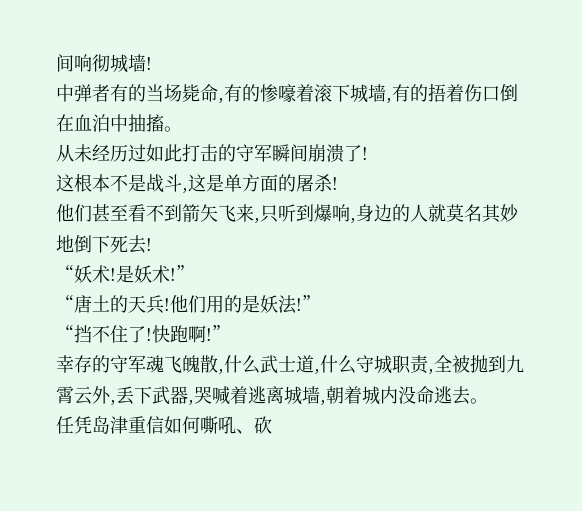间响彻城墙!
中弹者有的当场毙命,有的惨嚎着滚下城墙,有的捂着伤口倒在血泊中抽搐。
从未经历过如此打击的守军瞬间崩溃了!
这根本不是战斗,这是单方面的屠杀!
他们甚至看不到箭矢飞来,只听到爆响,身边的人就莫名其妙地倒下死去!
“妖术!是妖术!”
“唐土的天兵!他们用的是妖法!”
“挡不住了!快跑啊!”
幸存的守军魂飞魄散,什么武士道,什么守城职责,全被抛到九霄云外,丢下武器,哭喊着逃离城墙,朝着城内没命逃去。
任凭岛津重信如何嘶吼、砍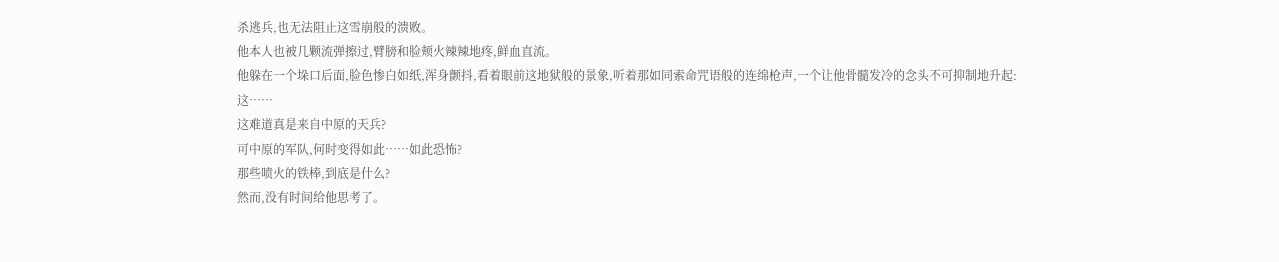杀逃兵,也无法阻止这雪崩般的溃败。
他本人也被几颗流弹擦过,臂膀和脸颊火辣辣地疼,鲜血直流。
他躲在一个垛口后面,脸色惨白如纸,浑身颤抖,看着眼前这地狱般的景象,听着那如同索命咒语般的连绵枪声,一个让他骨髓发冷的念头不可抑制地升起:
这……
这难道真是来自中原的天兵?
可中原的军队,何时变得如此……如此恐怖?
那些喷火的铁棒,到底是什么?
然而,没有时间给他思考了。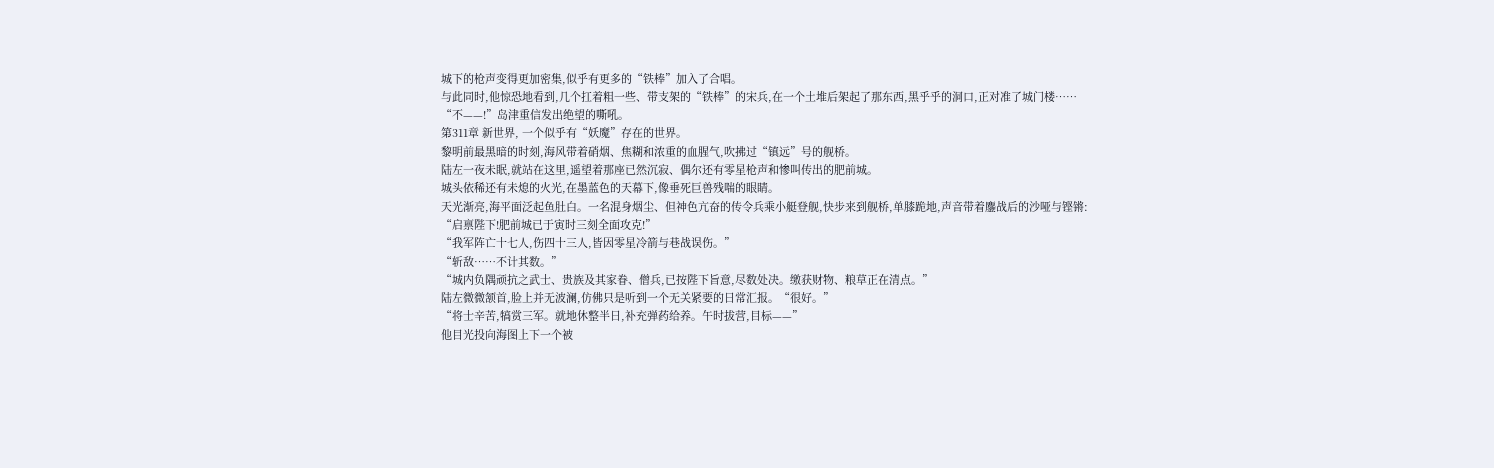城下的枪声变得更加密集,似乎有更多的“铁棒”加入了合唱。
与此同时,他惊恐地看到,几个扛着粗一些、带支架的“铁棒”的宋兵,在一个土堆后架起了那东西,黑乎乎的洞口,正对准了城门楼……
“不——!”岛津重信发出绝望的嘶吼。
第311章 新世界, 一个似乎有“妖魔”存在的世界。
黎明前最黑暗的时刻,海风带着硝烟、焦糊和浓重的血腥气,吹拂过“镇远”号的舰桥。
陆左一夜未眠,就站在这里,遥望着那座已然沉寂、偶尔还有零星枪声和惨叫传出的肥前城。
城头依稀还有未熄的火光,在墨蓝色的天幕下,像垂死巨兽残喘的眼睛。
天光渐亮,海平面泛起鱼肚白。一名混身烟尘、但神色亢奋的传令兵乘小艇登舰,快步来到舰桥,单膝跪地,声音带着鏖战后的沙哑与铿锵:
“启禀陛下!肥前城已于寅时三刻全面攻克!”
“我军阵亡十七人,伤四十三人,皆因零星冷箭与巷战误伤。”
“斩敌……不计其数。”
“城内负隅顽抗之武士、贵族及其家眷、僧兵,已按陛下旨意,尽数处决。缴获财物、粮草正在清点。”
陆左微微颔首,脸上并无波澜,仿佛只是听到一个无关紧要的日常汇报。“很好。”
“将士辛苦,犒赏三军。就地休整半日,补充弹药给养。午时拔营,目标——”
他目光投向海图上下一个被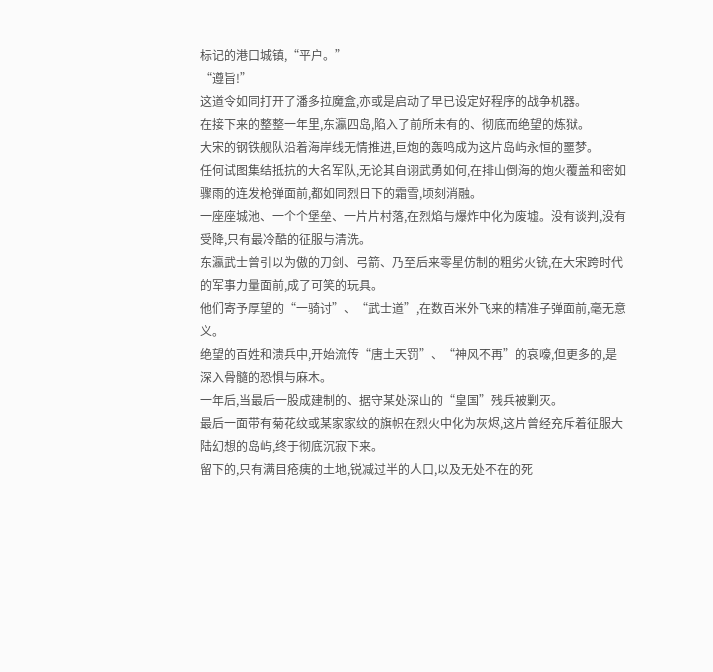标记的港口城镇,“平户。”
“遵旨!”
这道令如同打开了潘多拉魔盒,亦或是启动了早已设定好程序的战争机器。
在接下来的整整一年里,东瀛四岛,陷入了前所未有的、彻底而绝望的炼狱。
大宋的钢铁舰队沿着海岸线无情推进,巨炮的轰鸣成为这片岛屿永恒的噩梦。
任何试图集结抵抗的大名军队,无论其自诩武勇如何,在排山倒海的炮火覆盖和密如骤雨的连发枪弹面前,都如同烈日下的霜雪,顷刻消融。
一座座城池、一个个堡垒、一片片村落,在烈焰与爆炸中化为废墟。没有谈判,没有受降,只有最冷酷的征服与清洗。
东瀛武士曾引以为傲的刀剑、弓箭、乃至后来零星仿制的粗劣火铳,在大宋跨时代的军事力量面前,成了可笑的玩具。
他们寄予厚望的“一骑讨”、“武士道”,在数百米外飞来的精准子弹面前,毫无意义。
绝望的百姓和溃兵中,开始流传“唐土天罚”、“神风不再”的哀嚎,但更多的,是深入骨髓的恐惧与麻木。
一年后,当最后一股成建制的、据守某处深山的“皇国”残兵被剿灭。
最后一面带有菊花纹或某家家纹的旗帜在烈火中化为灰烬,这片曾经充斥着征服大陆幻想的岛屿,终于彻底沉寂下来。
留下的,只有满目疮痍的土地,锐减过半的人口,以及无处不在的死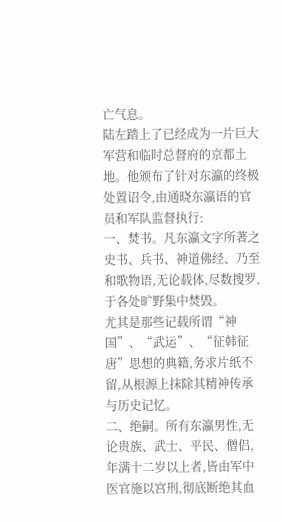亡气息。
陆左踏上了已经成为一片巨大军营和临时总督府的京都土地。他颁布了针对东瀛的终极处置诏令,由通晓东瀛语的官员和军队监督执行:
一、焚书。凡东瀛文字所著之史书、兵书、神道佛经、乃至和歌物语,无论载体,尽数搜罗,于各处旷野集中焚毁。
尤其是那些记载所谓“神国”、“武运”、“征韩征唐”思想的典籍,务求片纸不留,从根源上抹除其精神传承与历史记忆。
二、绝嗣。所有东瀛男性,无论贵族、武士、平民、僧侣,年满十二岁以上者,皆由军中医官施以宫刑,彻底断绝其血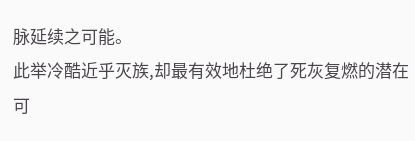脉延续之可能。
此举冷酷近乎灭族,却最有效地杜绝了死灰复燃的潜在可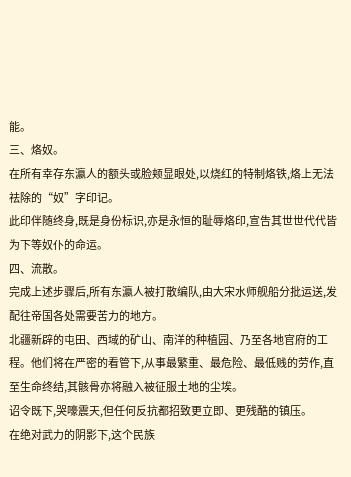能。
三、烙奴。
在所有幸存东瀛人的额头或脸颊显眼处,以烧红的特制烙铁,烙上无法祛除的“奴”字印记。
此印伴随终身,既是身份标识,亦是永恒的耻辱烙印,宣告其世世代代皆为下等奴仆的命运。
四、流散。
完成上述步骤后,所有东瀛人被打散编队,由大宋水师舰船分批运送,发配往帝国各处需要苦力的地方。
北疆新辟的屯田、西域的矿山、南洋的种植园、乃至各地官府的工程。他们将在严密的看管下,从事最繁重、最危险、最低贱的劳作,直至生命终结,其骸骨亦将融入被征服土地的尘埃。
诏令既下,哭嚎震天,但任何反抗都招致更立即、更残酷的镇压。
在绝对武力的阴影下,这个民族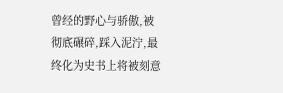曾经的野心与骄傲,被彻底碾碎,踩入泥泞,最终化为史书上将被刻意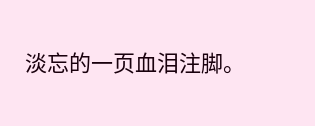淡忘的一页血泪注脚。